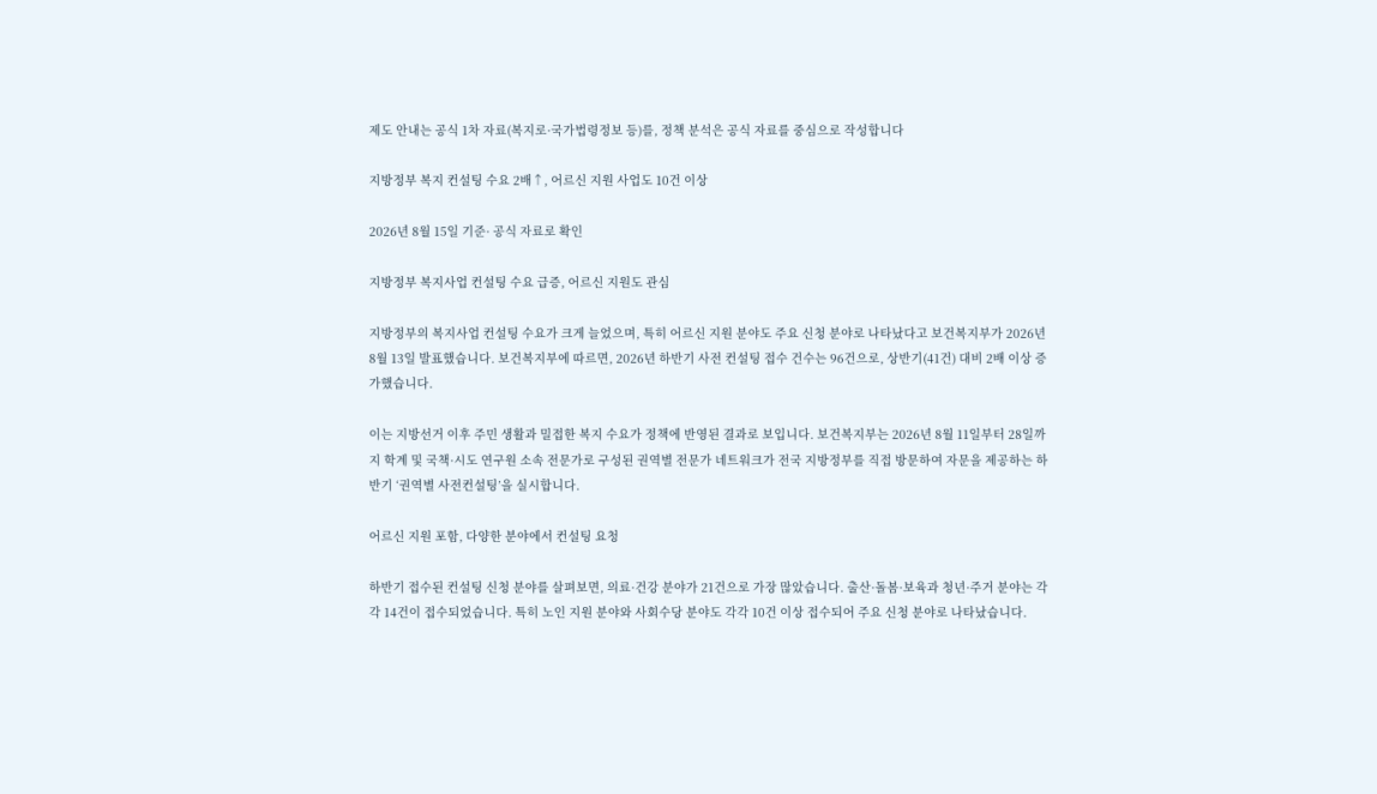제도 안내는 공식 1차 자료(복지로·국가법령정보 등)를, 정책 분석은 공식 자료를 중심으로 작성합니다

지방정부 복지 컨설팅 수요 2배↑, 어르신 지원 사업도 10건 이상

2026년 8월 15일 기준· 공식 자료로 확인

지방정부 복지사업 컨설팅 수요 급증, 어르신 지원도 관심

지방정부의 복지사업 컨설팅 수요가 크게 늘었으며, 특히 어르신 지원 분야도 주요 신청 분야로 나타났다고 보건복지부가 2026년 8월 13일 발표했습니다. 보건복지부에 따르면, 2026년 하반기 사전 컨설팅 접수 건수는 96건으로, 상반기(41건) 대비 2배 이상 증가했습니다.

이는 지방선거 이후 주민 생활과 밀접한 복지 수요가 정책에 반영된 결과로 보입니다. 보건복지부는 2026년 8월 11일부터 28일까지 학계 및 국책·시도 연구원 소속 전문가로 구성된 권역별 전문가 네트워크가 전국 지방정부를 직접 방문하여 자문을 제공하는 하반기 ‘권역별 사전컨설팅’을 실시합니다.

어르신 지원 포함, 다양한 분야에서 컨설팅 요청

하반기 접수된 컨설팅 신청 분야를 살펴보면, 의료·건강 분야가 21건으로 가장 많았습니다. 출산·돌봄·보육과 청년·주거 분야는 각각 14건이 접수되었습니다. 특히 노인 지원 분야와 사회수당 분야도 각각 10건 이상 접수되어 주요 신청 분야로 나타났습니다.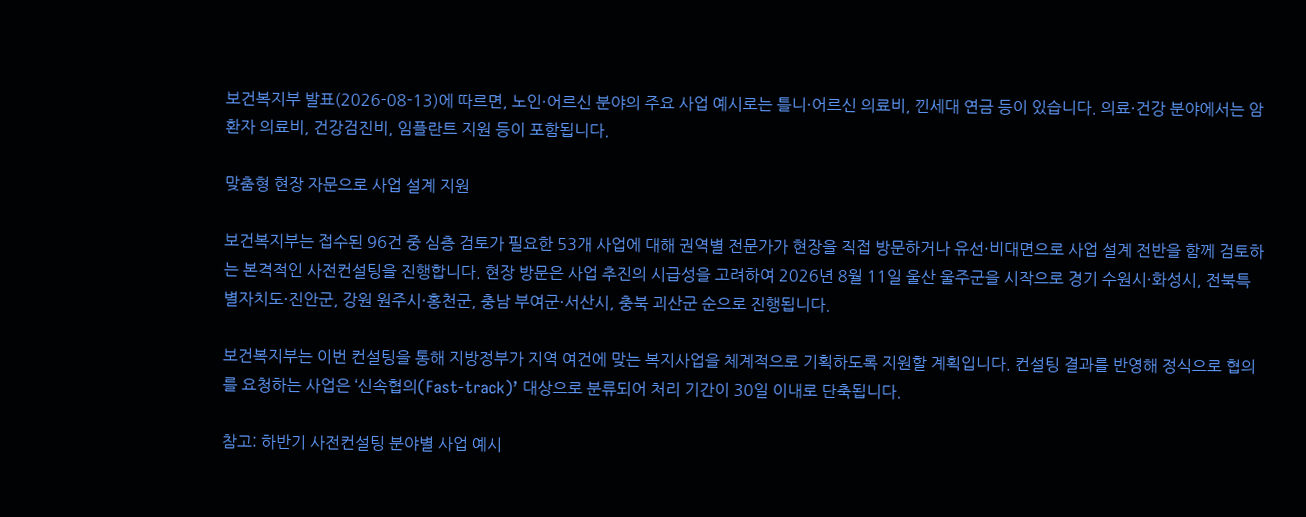보건복지부 발표(2026-08-13)에 따르면, 노인·어르신 분야의 주요 사업 예시로는 틀니·어르신 의료비, 낀세대 연금 등이 있습니다. 의료·건강 분야에서는 암환자 의료비, 건강검진비, 임플란트 지원 등이 포함됩니다.

맞춤형 현장 자문으로 사업 설계 지원

보건복지부는 접수된 96건 중 심층 검토가 필요한 53개 사업에 대해 권역별 전문가가 현장을 직접 방문하거나 유선·비대면으로 사업 설계 전반을 함께 검토하는 본격적인 사전컨설팅을 진행합니다. 현장 방문은 사업 추진의 시급성을 고려하여 2026년 8월 11일 울산 울주군을 시작으로 경기 수원시·화성시, 전북특별자치도·진안군, 강원 원주시·홍천군, 충남 부여군·서산시, 충북 괴산군 순으로 진행됩니다.

보건복지부는 이번 컨설팅을 통해 지방정부가 지역 여건에 맞는 복지사업을 체계적으로 기획하도록 지원할 계획입니다. 컨설팅 결과를 반영해 정식으로 협의를 요청하는 사업은 ‘신속협의(Fast-track)’ 대상으로 분류되어 처리 기간이 30일 이내로 단축됩니다.

참고: 하반기 사전컨설팅 분야별 사업 예시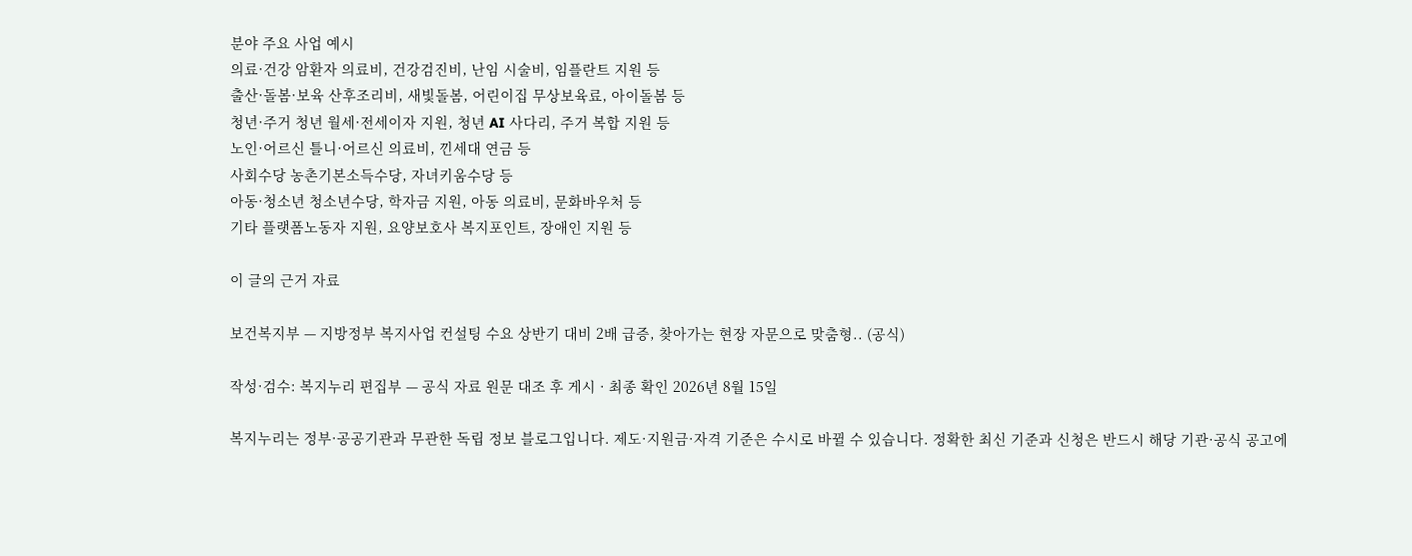분야 주요 사업 예시
의료·건강 암환자 의료비, 건강검진비, 난임 시술비, 임플란트 지원 등
출산·돌봄·보육 산후조리비, 새빛돌봄, 어린이집 무상보육료, 아이돌봄 등
청년·주거 청년 월세·전세이자 지원, 청년 AI 사다리, 주거 복합 지원 등
노인·어르신 틀니·어르신 의료비, 낀세대 연금 등
사회수당 농촌기본소득수당, 자녀키움수당 등
아동·청소년 청소년수당, 학자금 지원, 아동 의료비, 문화바우처 등
기타 플랫폼노동자 지원, 요양보호사 복지포인트, 장애인 지원 등

이 글의 근거 자료

보건복지부 — 지방정부 복지사업 컨설팅 수요 상반기 대비 2배 급증, 찾아가는 현장 자문으로 맞춤형.. (공식)

작성·검수: 복지누리 편집부 — 공식 자료 원문 대조 후 게시 · 최종 확인 2026년 8월 15일

복지누리는 정부·공공기관과 무관한 독립 정보 블로그입니다. 제도·지원금·자격 기준은 수시로 바뀔 수 있습니다. 정확한 최신 기준과 신청은 반드시 해당 기관·공식 공고에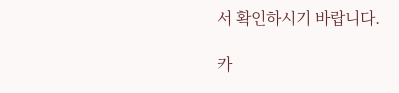서 확인하시기 바랍니다.

카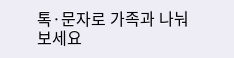톡·문자로 가족과 나눠보세요